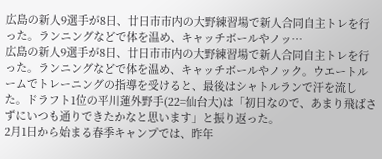広島の新人9選手が8日、廿日市市内の大野練習場で新人合同自主トレを行った。ランニングなどで体を温め、キャッチボールやノッ…
広島の新人9選手が8日、廿日市市内の大野練習場で新人合同自主トレを行った。ランニングなどで体を温め、キャッチボールやノック。ウエートルームでトレーニングの指導を受けると、最後はシャトルランで汗を流した。ドラフト1位の平川蓮外野手(22=仙台大)は「初日なので、あまり飛ばさずにいつも通りできたかなと思います」と振り返った。
2月1日から始まる春季キャンプでは、昨年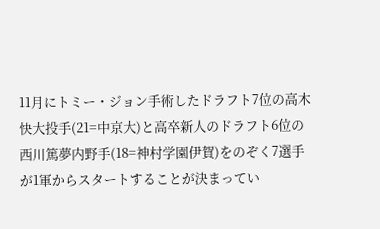11月にトミー・ジョン手術したドラフト7位の高木快大投手(21=中京大)と高卒新人のドラフト6位の西川篤夢内野手(18=神村学園伊賀)をのぞく7選手が1軍からスタートすることが決まってい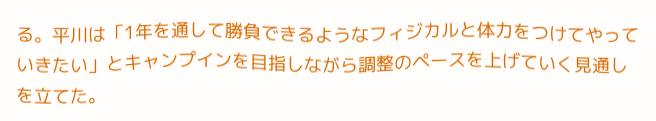る。平川は「1年を通して勝負できるようなフィジカルと体力をつけてやっていきたい」とキャンプインを目指しながら調整のペースを上げていく見通しを立てた。